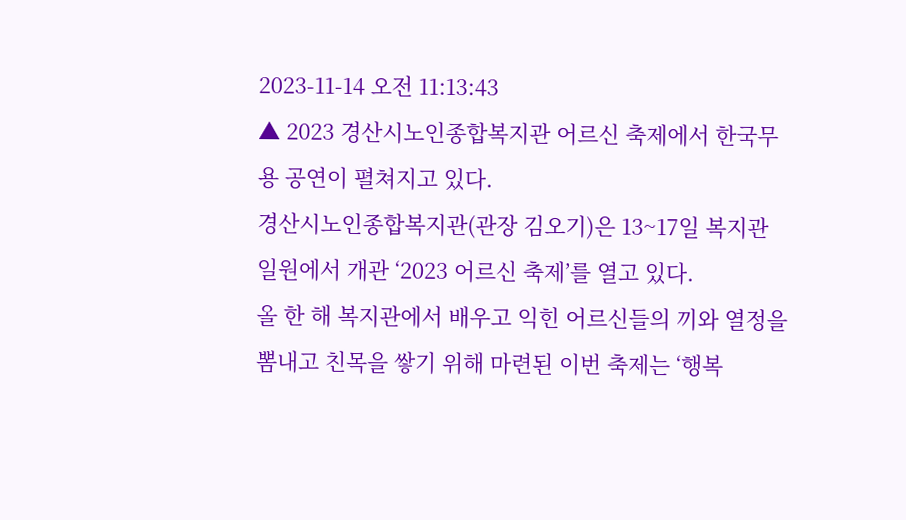2023-11-14 오전 11:13:43
▲ 2023 경산시노인종합복지관 어르신 축제에서 한국무용 공연이 펼쳐지고 있다.
경산시노인종합복지관(관장 김오기)은 13~17일 복지관 일원에서 개관 ‘2023 어르신 축제’를 열고 있다.
올 한 해 복지관에서 배우고 익힌 어르신들의 끼와 열정을 뽐내고 친목을 쌓기 위해 마련된 이번 축제는 ‘행복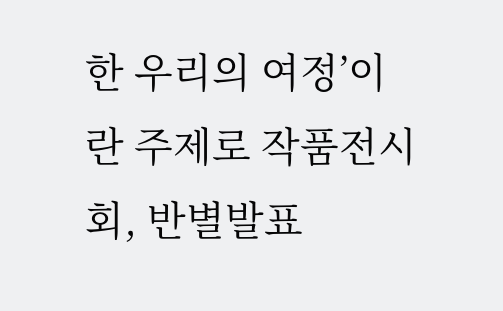한 우리의 여정’이란 주제로 작품전시회, 반별발표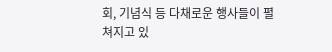회, 기념식 등 다채로운 행사들이 펼쳐지고 있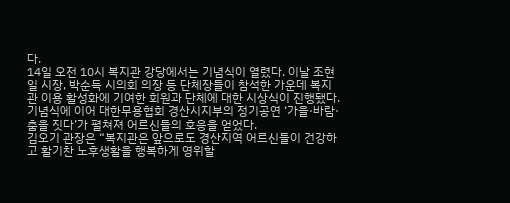다.
14일 오전 10시 복지관 강당에서는 기념식이 열렸다. 이날 조현일 시장, 박순득 시의회 의장 등 단체장들이 참석한 가운데 복지관 이용 활성화에 기여한 회원과 단체에 대한 시상식이 진행됐다.
기념식에 이어 대한무용협회 경산시지부의 정기공연 ‘가을·바람·춤을 짓다’가 펼쳐져 어르신들의 호응을 얻었다.
김오기 관장은 “복지관은 앞으로도 경산지역 어르신들이 건강하고 활기찬 노후생활을 행복하게 영위할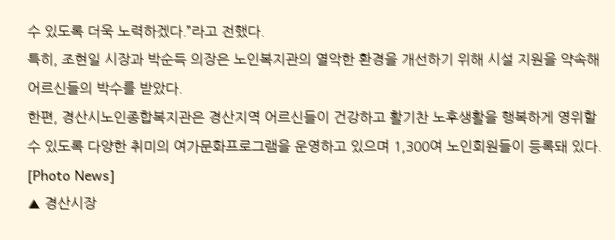수 있도록 더욱 노력하겠다.”라고 전했다.
특히, 조현일 시장과 박순득 의장은 노인복지관의 열악한 환경을 개선하기 위해 시설 지원을 약속해 어르신들의 박수를 받았다.
한편, 경산시노인종합복지관은 경산지역 어르신들이 건강하고 활기찬 노후생활을 행복하게 영위할 수 있도록 다양한 취미의 여가문화프로그램을 운영하고 있으며 1,300여 노인회원들이 등록돼 있다.
[Photo News]
▲ 경산시장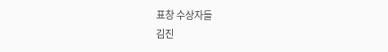표창 수상자들
김진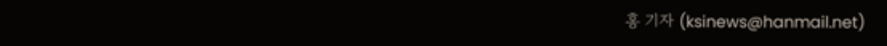홍 기자 (ksinews@hanmail.net)